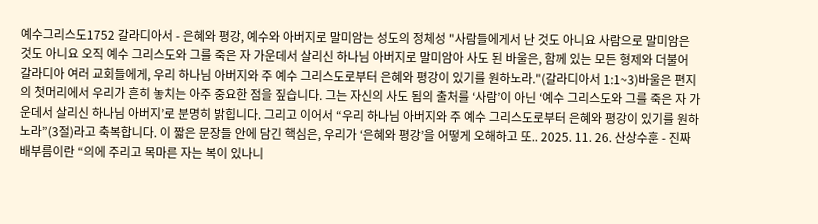예수그리스도1752 갈라디아서 - 은혜와 평강, 예수와 아버지로 말미암는 성도의 정체성 "사람들에게서 난 것도 아니요 사람으로 말미암은 것도 아니요 오직 예수 그리스도와 그를 죽은 자 가운데서 살리신 하나님 아버지로 말미암아 사도 된 바울은, 함께 있는 모든 형제와 더불어 갈라디아 여러 교회들에게, 우리 하나님 아버지와 주 예수 그리스도로부터 은혜와 평강이 있기를 원하노라."(갈라디아서 1:1~3)바울은 편지의 첫머리에서 우리가 흔히 놓치는 아주 중요한 점을 짚습니다. 그는 자신의 사도 됨의 출처를 ‘사람’이 아닌 ‘예수 그리스도와 그를 죽은 자 가운데서 살리신 하나님 아버지’로 분명히 밝힙니다. 그리고 이어서 “우리 하나님 아버지와 주 예수 그리스도로부터 은혜와 평강이 있기를 원하노라”(3절)라고 축복합니다. 이 짧은 문장들 안에 담긴 핵심은, 우리가 ‘은혜와 평강’을 어떻게 오해하고 또.. 2025. 11. 26. 산상수훈 - 진짜 배부름이란 “의에 주리고 목마른 자는 복이 있나니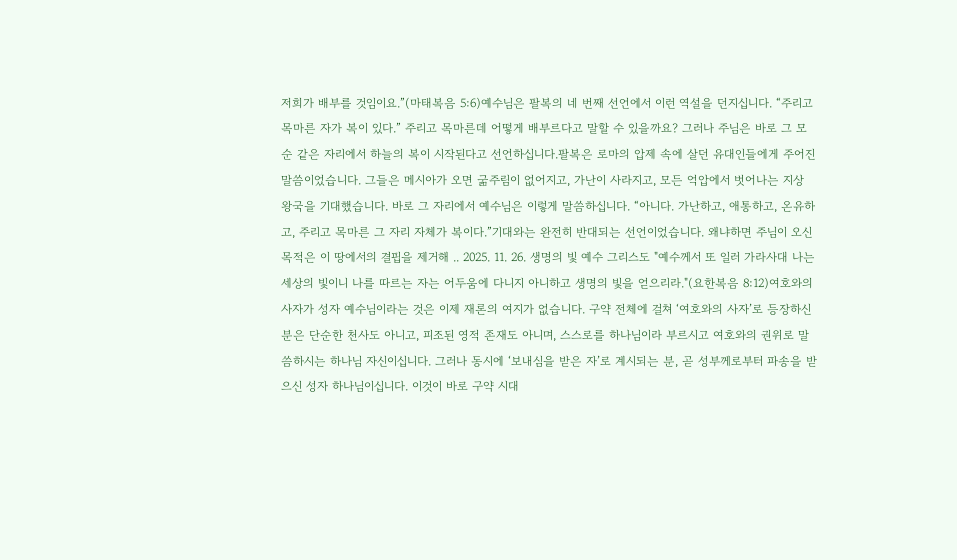저희가 배부를 것임이요.”(마태복음 5:6)예수님은 팔복의 네 번째 선언에서 이런 역설을 던지십니다. “주리고 목마른 자가 복이 있다.” 주리고 목마른데 어떻게 배부르다고 말할 수 있을까요? 그러나 주님은 바로 그 모순 같은 자리에서 하늘의 복이 시작된다고 선언하십니다.팔복은 로마의 압제 속에 살던 유대인들에게 주어진 말씀이었습니다. 그들은 메시아가 오면 굶주림이 없어지고, 가난이 사라지고, 모든 억압에서 벗어나는 지상 왕국을 기대했습니다. 바로 그 자리에서 예수님은 이렇게 말씀하십니다. “아니다. 가난하고, 애통하고, 온유하고, 주리고 목마른 그 자리 자체가 복이다.”기대와는 완전히 반대되는 선언이었습니다. 왜냐하면 주님이 오신 목적은 이 땅에서의 결핍을 제거해 .. 2025. 11. 26. 생명의 빛 예수 그리스도 "예수께서 또 일러 가라사대 나는 세상의 빛이니 나를 따르는 자는 어두움에 다니지 아니하고 생명의 빛을 얻으리라."(요한복음 8:12)여호와의 사자가 성자 예수님이라는 것은 이제 재론의 여지가 없습니다. 구약 전체에 걸쳐 ‘여호와의 사자’로 등장하신 분은 단순한 천사도 아니고, 피조된 영적 존재도 아니며, 스스로를 하나님이라 부르시고 여호와의 권위로 말씀하시는 하나님 자신이십니다. 그러나 동시에 ‘보내심을 받은 자’로 계시되는 분, 곧 성부께로부터 파송을 받으신 성자 하나님이십니다. 이것이 바로 구약 시대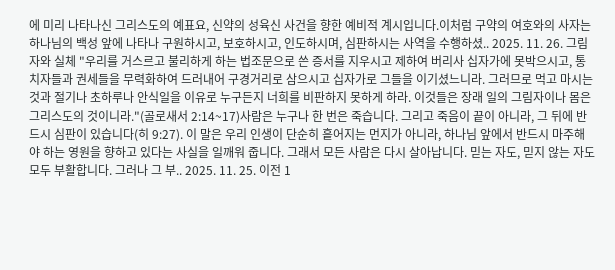에 미리 나타나신 그리스도의 예표요, 신약의 성육신 사건을 향한 예비적 계시입니다.이처럼 구약의 여호와의 사자는 하나님의 백성 앞에 나타나 구원하시고, 보호하시고, 인도하시며, 심판하시는 사역을 수행하셨.. 2025. 11. 26. 그림자와 실체 "우리를 거스르고 불리하게 하는 법조문으로 쓴 증서를 지우시고 제하여 버리사 십자가에 못박으시고, 통치자들과 권세들을 무력화하여 드러내어 구경거리로 삼으시고 십자가로 그들을 이기셨느니라. 그러므로 먹고 마시는 것과 절기나 초하루나 안식일을 이유로 누구든지 너희를 비판하지 못하게 하라. 이것들은 장래 일의 그림자이나 몸은 그리스도의 것이니라."(골로새서 2:14~17)사람은 누구나 한 번은 죽습니다. 그리고 죽음이 끝이 아니라, 그 뒤에 반드시 심판이 있습니다(히 9:27). 이 말은 우리 인생이 단순히 흩어지는 먼지가 아니라, 하나님 앞에서 반드시 마주해야 하는 영원을 향하고 있다는 사실을 일깨워 줍니다. 그래서 모든 사람은 다시 살아납니다. 믿는 자도, 믿지 않는 자도 모두 부활합니다. 그러나 그 부.. 2025. 11. 25. 이전 1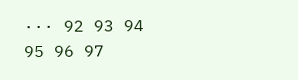··· 92 93 94 95 96 97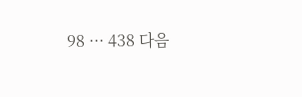98 ··· 438 다음